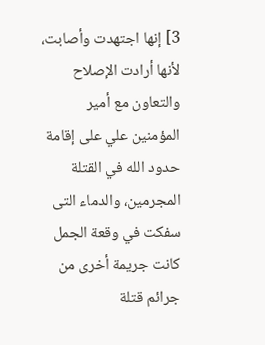3] إنها اجتهدت وأصابت، لأنها أرادت الإصلاح والتعاون مع أمير المؤمنين علي على إقامة حدود الله في القتلة المجرمين، والدماء التى سفكت في وقعة الجمل كانت جريمة أخرى من جرائم قتلة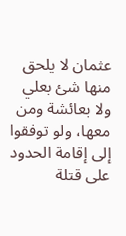عثمان لا يلحق منها شئ بعلي ولا بعائشة ومن معها، ولو توفقوا إلى إقامة الحدود على قتلة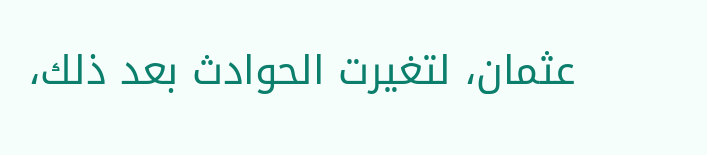عثمان، لتغيرت الحوادث بعد ذلك،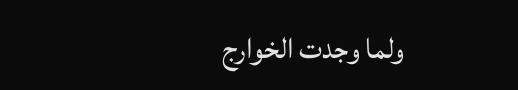ولما وجدت الخوارج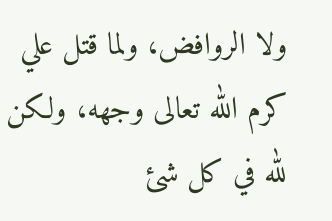ولا الروافض، ولما قتل علي كرم الله تعالى وجهه، ولكن لله في كل شئ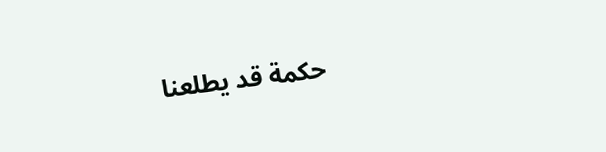حكمة قد يطلعنا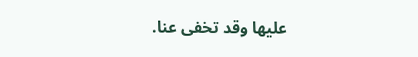عليها وقد تخفى عنا.